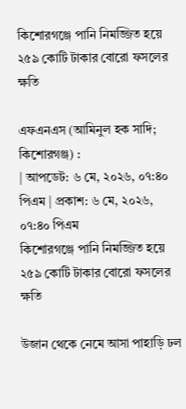কিশোরগঞ্জে পানি নিমজ্জিত হয়ে ২৫৯ কোটি টাকার বোরো ফসলের ক্ষতি

এফএনএস (আমিনুল হক সাদি; কিশোরগঞ্জ) :
| আপডেট: ৬ মে, ২০২৬, ০৭:৪০ পিএম | প্রকাশ: ৬ মে, ২০২৬, ০৭:৪০ পিএম
কিশোরগঞ্জে পানি নিমজ্জিত হয়ে ২৫৯ কোটি টাকার বোরো ফসলের ক্ষতি

উজান থেকে নেমে আসা পাহাড়ি ঢল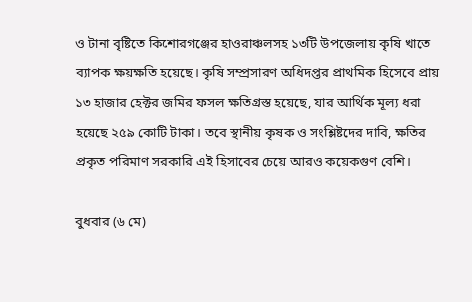ও টানা বৃষ্টিতে কিশোরগঞ্জের হাওরাঞ্চলসহ ১৩টি উপজেলায় কৃষি খাতে ব্যাপক ক্ষয়ক্ষতি হয়েছে। কৃষি সম্প্রসারণ অধিদপ্তর প্রাথমিক হিসেবে প্রায় ১৩ হাজার হেক্টর জমির ফসল ক্ষতিগ্রস্ত হয়েছে, যার আর্থিক মূল্য ধরা হয়েছে ২৫৯ কোটি টাকা। তবে স্থানীয় কৃষক ও সংশ্লিষ্টদের দাবি, ক্ষতির প্রকৃত পরিমাণ সরকারি এই হিসাবের চেয়ে আরও কয়েকগুণ বেশি।

বুধবার (৬ মে)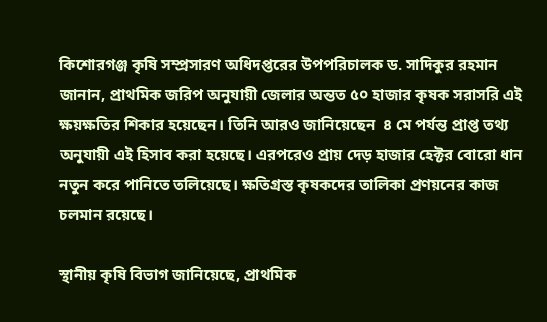কিশোরগঞ্জ কৃষি সম্প্রসারণ অধিদপ্তরের উপপরিচালক ড. সাদিকুর রহমান জানান, প্রাথমিক জরিপ অনুযায়ী জেলার অন্তত ৫০ হাজার কৃষক সরাসরি এই ক্ষয়ক্ষতির শিকার হয়েছেন। তিনি আরও জানিয়েছেন  ৪ মে পর্যন্ত প্রাপ্ত তথ্য অনুযায়ী এই হিসাব করা হয়েছে। এরপরেও প্রায় দেড় হাজার হেক্টর বোরো ধান নতুন করে পানিতে তলিয়েছে। ক্ষতিগ্রস্ত কৃষকদের তালিকা প্রণয়নের কাজ চলমান রয়েছে।

স্থানীয় কৃষি বিভাগ জানিয়েছে, প্রাথমিক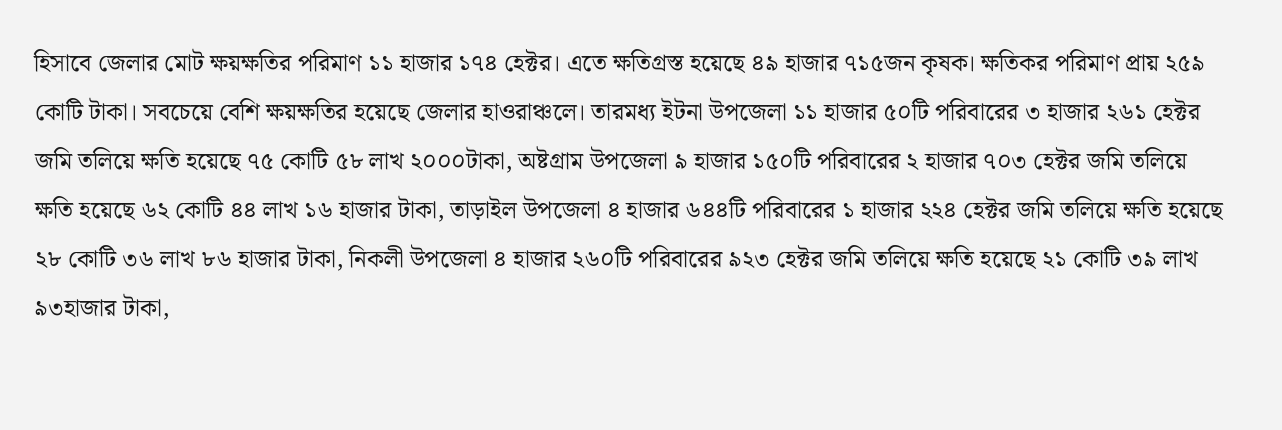হিসাবে জেলার মোট ক্ষয়ক্ষতির পরিমাণ ১১ হাজার ১৭৪ হেক্টর। এতে ক্ষতিগ্রস্ত হয়েছে ৪৯ হাজার ৭১৫জন কৃষক। ক্ষতিকর পরিমাণ প্রায় ২৫৯ কোটি টাকা। সবচেয়ে বেশি ক্ষয়ক্ষতির হয়েছে জেলার হাওরাঞ্চলে। তারমধ্য ইটনা উপজেলা ১১ হাজার ৫০টি পরিবারের ৩ হাজার ২৬১ হেক্টর জমি তলিয়ে ক্ষতি হয়েছে ৭৫ কোটি ৫৮ লাখ ২০০০টাকা, অষ্টগ্রাম উপজেলা ৯ হাজার ১৫০টি পরিবারের ২ হাজার ৭০৩ হেক্টর জমি তলিয়ে ক্ষতি হয়েছে ৬২ কোটি ৪৪ লাখ ১৬ হাজার টাকা, তাড়াইল উপজেলা ৪ হাজার ৬৪৪টি পরিবারের ১ হাজার ২২৪ হেক্টর জমি তলিয়ে ক্ষতি হয়েছে ২৮ কোটি ৩৬ লাখ ৮৬ হাজার টাকা, নিকলী উপজেলা ৪ হাজার ২৬০টি পরিবারের ৯২৩ হেক্টর জমি তলিয়ে ক্ষতি হয়েছে ২১ কোটি ৩৯ লাখ ৯৩হাজার টাকা,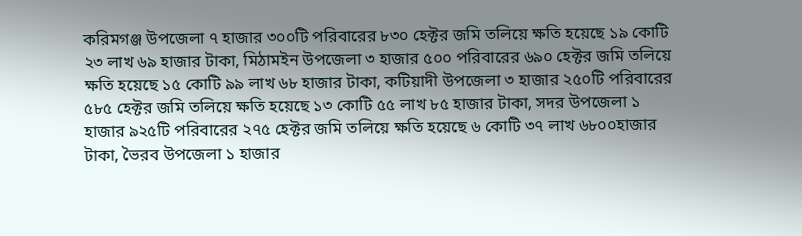করিমগঞ্জ উপজেলা ৭ হাজার ৩০০টি পরিবারের ৮৩০ হেক্টর জমি তলিয়ে ক্ষতি হয়েছে ১৯ কোটি ২৩ লাখ ৬৯ হাজার টাকা, মিঠামইন উপজেলা ৩ হাজার ৫০০ পরিবারের ৬৯০ হেক্টর জমি তলিয়ে ক্ষতি হয়েছে ১৫ কোটি ৯৯ লাখ ৬৮ হাজার টাকা, কটিয়াদী উপজেলা ৩ হাজার ২৫০টি পরিবারের ৫৮৫ হেক্টর জমি তলিয়ে ক্ষতি হয়েছে ১৩ কোটি ৫৫ লাখ ৮৫ হাজার টাকা, সদর উপজেলা ১ হাজার ৯২৫টি পরিবারের ২৭৫ হেক্টর জমি তলিয়ে ক্ষতি হয়েছে ৬ কোটি ৩৭ লাখ ৬৮০০হাজার টাকা, ভৈরব উপজেলা ১ হাজার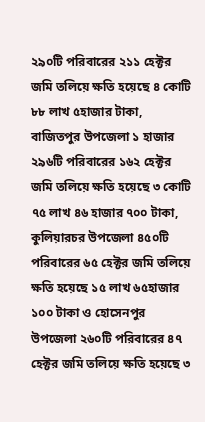২৯০টি পরিবারের ২১১ হেক্টর জমি তলিয়ে ক্ষতি হয়েছে ৪ কোটি ৮৮ লাখ ৫হাজার টাকা, বাজিতপুর উপজেলা ১ হাজার ২৯৬টি পরিবারের ১৬২ হেক্টর জমি তলিয়ে ক্ষতি হয়েছে ৩ কোটি ৭৫ লাখ ৪৬ হাজার ৭০০ টাকা, কুলিয়ারচর উপজেলা ৪৫০টি পরিবারের ৬৫ হেক্টর জমি তলিয়ে ক্ষতি হয়েছে ১৫ লাখ ৬৫হাজার ১০০ টাকা ও হোসেনপুর উপজেলা ২৬০টি পরিবারের ৪৭ হেক্টর জমি তলিয়ে ক্ষতি হয়েছে ৩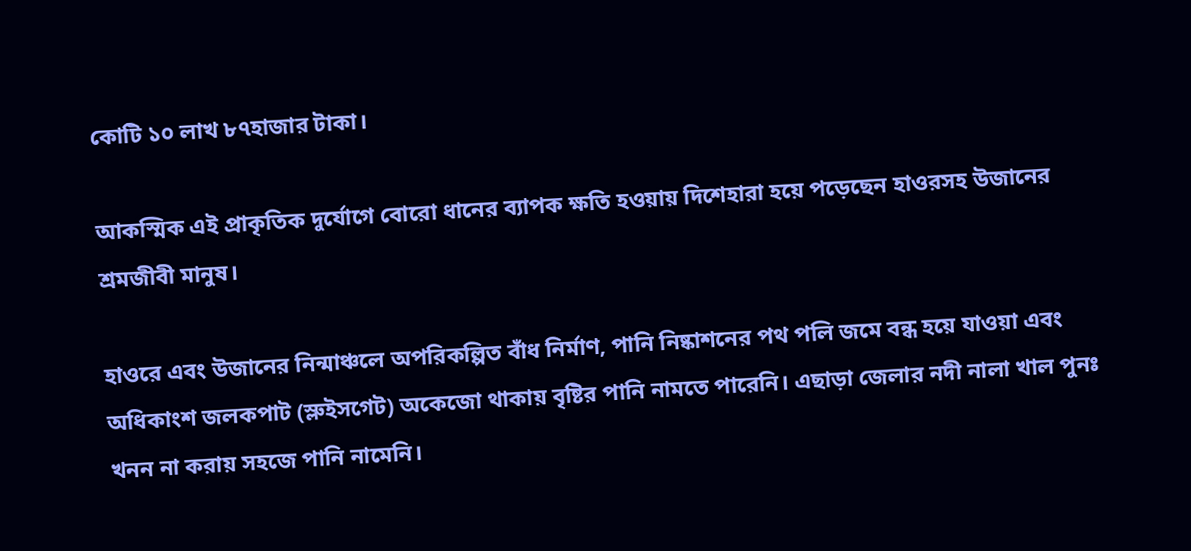কোটি ১০ লাখ ৮৭হাজার টাকা।

আকস্মিক এই প্রাকৃতিক দুর্যোগে বোরো ধানের ব্যাপক ক্ষতি হওয়ায় দিশেহারা হয়ে পড়েছেন হাওরসহ উজানের শ্রমজীবী মানুষ।

হাওরে এবং উজানের নিন্মাঞ্চলে অপরিকল্পিত বাঁধ নির্মাণ, পানি নিষ্কাশনের পথ পলি জমে বন্ধ হয়ে যাওয়া এবং অধিকাংশ জলকপাট (স্লুইসগেট) অকেজো থাকায় বৃষ্টির পানি নামতে পারেনি। এছাড়া জেলার নদী নালা খাল পুনঃ খনন না করায় সহজে পানি নামেনি।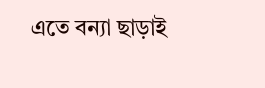এতে বন্যা ছাড়াই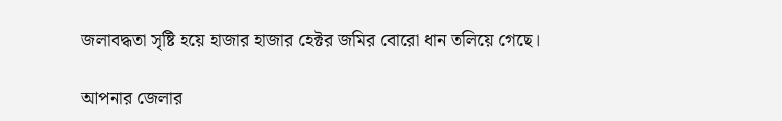জলাবদ্ধতা সৃষ্টি হয়ে হাজার হাজার হেক্টর জমির বোরো ধান তলিয়ে গেছে।

আপনার জেলার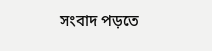সংবাদ পড়তে